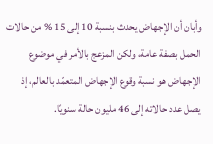وأبان أن الإجهاض يحدث بنسبة 10 إلى 15 % من حالات الحمل بصفة عامة، ولكن المزعج بالأمر في موضوع الإجهاض هو نسبة وقوع الإجهاض المتعمّد بالعالم، إذ يصل عدد حالاته إلى 46 مليون حالة سنويًا.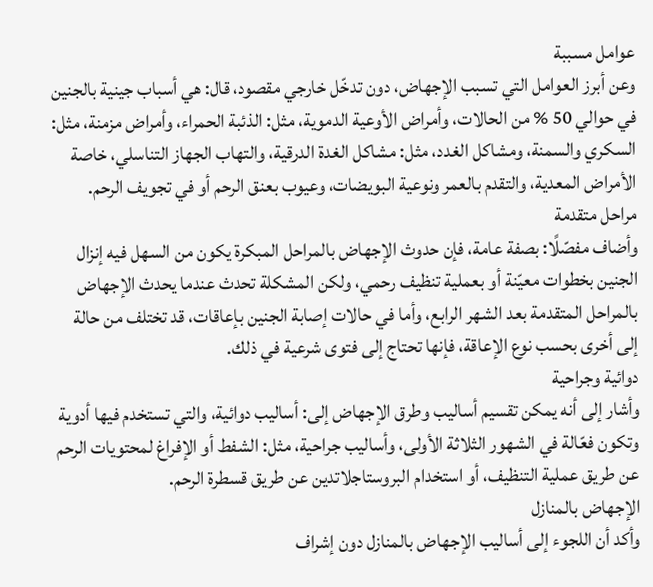عوامل مسببة
وعن أبرز العوامل التي تسبب الإجهاض، دون تدخّل خارجي مقصود، قال: هي أسباب جينية بالجنين في حوالي 50 % من الحالات، وأمراض الأوعية الدموية، مثل: الذئبة الحمراء، وأمراض مزمنة، مثل: السكري والسمنة، ومشاكل الغدد، مثل: مشاكل الغدة الدرقية، والتهاب الجهاز التناسلي، خاصة الأمراض المعدية، والتقدم بالعمر ونوعية البويضات، وعيوب بعنق الرحم أو في تجويف الرحم.
مراحل متقدمة
وأضاف مفصّلًا: بصفة عامة، فإن حدوث الإجهاض بالمراحل المبكرة يكون من السهل فيه إنزال الجنين بخطوات معيّنة أو بعملية تنظيف رحمي، ولكن المشكلة تحدث عندما يحدث الإجهاض بالمراحل المتقدمة بعد الشهر الرابع، وأما في حالات إصابة الجنين بإعاقات، قد تختلف من حالة إلى أخرى بحسب نوع الإعاقة، فإنها تحتاج إلى فتوى شرعية في ذلك.
دوائية وجراحية
وأشار إلى أنه يمكن تقسيم أساليب وطرق الإجهاض إلى: أساليب دوائية، والتي تستخدم فيها أدوية وتكون فعّالة في الشهور الثلاثة الأولى، وأساليب جراحية، مثل: الشفط أو الإفراغ لمحتويات الرحم عن طريق عملية التنظيف، أو استخدام البروستاجلاتدين عن طريق قسطرة الرحم.
الإجهاض بالمنازل
وأكد أن اللجوء إلى أساليب الإجهاض بالمنازل دون إشراف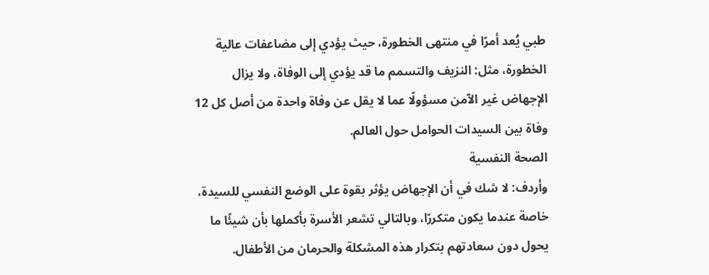طبي يُعد أمرًا في منتهى الخطورة، حيث يؤدي إلى مضاعفات عالية الخطورة، مثل: النزيف والتسمم ما قد يؤدي إلى الوفاة، ولا يزال الإجهاض غير الآمن مسؤولًا عما لا يقل عن وفاة واحدة من أصل كل 12 وفاة بين السيدات الحوامل حول العالم.
الصحة النفسية
وأردف: لا شك في أن الإجهاض يؤثر بقوة على الوضع النفسي للسيدة، خاصة عندما يكون متكررًا، وبالتالي تشعر الأسرة بأكملها بأن شيئًا ما يحول دون سعادتهم بتكرار هذه المشكلة والحرمان من الأطفال.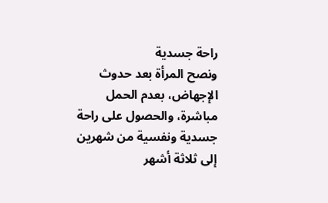راحة جسدية
ونصح المرأة بعد حدوث الإجهاض، بعدم الحمل مباشرة، والحصول على راحة جسدية ونفسية من شهرين إلى ثلاثة أشهر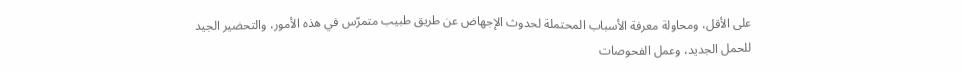على الأقل، ومحاولة معرفة الأسباب المحتملة لحدوث الإجهاض عن طريق طبيب متمرّس في هذه الأمور، والتحضير الجيد للحمل الجديد، وعمل الفحوصات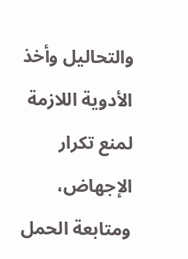والتحاليل وأخذ الأدوية اللازمة لمنع تكرار الإجهاض، ومتابعة الحمل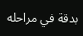بدقة في مراحله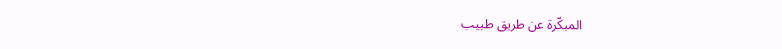المبكّرة عن طريق طبيب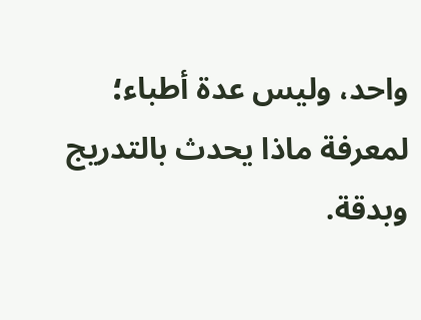واحد، وليس عدة أطباء؛ لمعرفة ماذا يحدث بالتدريج وبدقة.